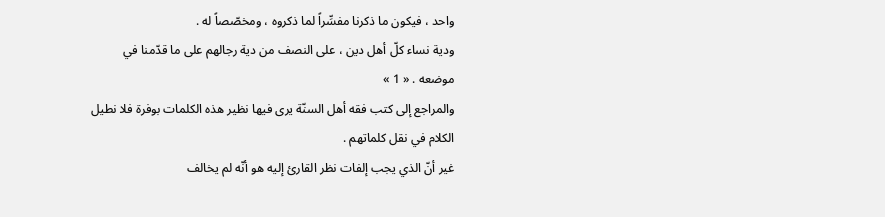واحد ، فيكون ما ذكرنا مفسِّراً لما ذكروه ، ومخصّصاً له .
ودية نساء كلّ أهل دين ، على النصف من دية رجالهم على ما قدّمنا في موضعه . « 1 »
والمراجع إلى كتب فقه أهل السنّة يرى فيها نظير هذه الكلمات بوفرة فلا نطيل الكلام في نقل كلماتهم .
غير أنّ الذي يجب إلفات نظر القارئ إليه هو أنّه لم يخالف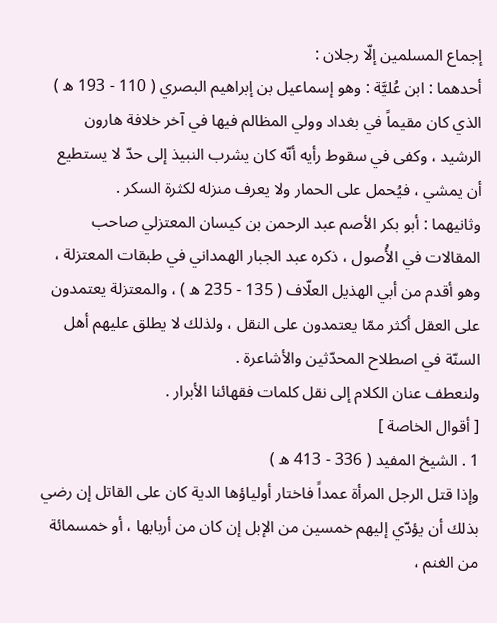إجماع المسلمين إلّا رجلان :
أحدهما : ابن عُليَّة : وهو إسماعيل بن إبراهيم البصري ( 110 - 193 ه ) الذي كان مقيماً في بغداد وولي المظالم فيها في آخر خلافة هارون الرشيد ، وكفى في سقوط رأيه أنّه كان يشرب النبيذ إلى حدّ لا يستطيع أن يمشي ، فيُحمل على الحمار ولا يعرف منزله لكثرة السكر .
وثانيهما : أبو بكر الأصم عبد الرحمن بن كيسان المعتزلي صاحب المقالات في الأُصول ، ذكره عبد الجبار الهمداني في طبقات المعتزلة ، وهو أقدم من أبي الهذيل العلّاف ( 135 - 235 ه ) ، والمعتزلة يعتمدون على العقل أكثر ممّا يعتمدون على النقل ، ولذلك لا يطلق عليهم أهل السنّة في اصطلاح المحدّثين والأشاعرة .
ولنعطف عنان الكلام إلى نقل كلمات فقهائنا الأبرار .
[ أقوال الخاصة ]
1 . الشيخ المفيد ( 336 - 413 ه )
وإذا قتل الرجل المرأة عمداً فاختار أولياؤها الدية كان على القاتل إن رضي بذلك أن يؤدّي إليهم خمسين من الإبل إن كان من أربابها ، أو خمسمائة من الغنم ،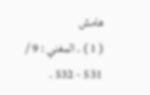هامش
( 1 ) . المغني : 9 / 531 - 532 .